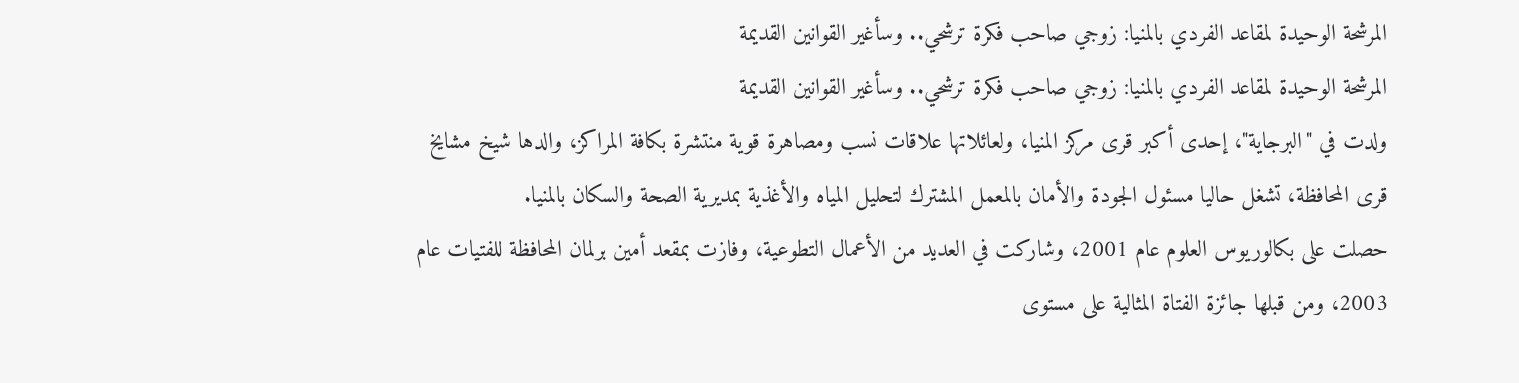المرشحة الوحيدة لمقاعد الفردي بالمنيا: زوجي صاحب فكرة ترشحي.. وسأغير القوانين القديمة
المرشحة الوحيدة لمقاعد الفردي بالمنيا: زوجي صاحب فكرة ترشحي.. وسأغير القوانين القديمة
ولدت في "البرجاية"، إحدى أكبر قرى مركز المنيا، ولعائلاتها علاقات نسب ومصاهرة قوية منتشرة بكافة المراكز، والدها شيخ مشايخ قرى المحافظة، تشغل حاليا مسئول الجودة والأمان بالمعمل المشترك لتحليل المياه والأغذية بمديرية الصحة والسكان بالمنيا.
حصلت على بكالوريوس العلوم عام 2001، وشاركت في العديد من الأعمال التطوعية، وفازت بمقعد أمين برلمان المحافظة للفتيات عام 2003، ومن قبلها جائزة الفتاة المثالية على مستوى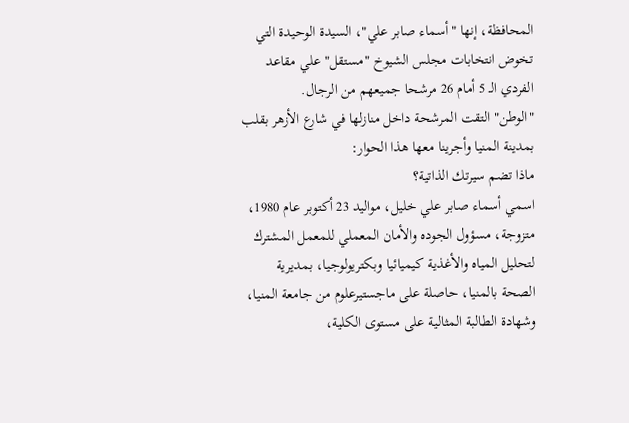المحافظة، إنها "أسماء صابر علي"، السيدة الوحيدة التي تخوض انتخابات مجلس الشيوخ "مستقل" علي مقاعد الفردي الـ 5 أمام 26 مرشحا جميعهم من الرجال.
"الوطن" التقت المرشحة داخل منازلها في شارع الأزهر بقلب بمدينة المنيا وأجرينا معها هذا الحوار:
ماذا تضم سيرتك الذاتية؟
اسمي أسماء صابر علي خليل، مواليد 23 أكتوبر عام 1980، متزوجة، مسؤول الجوده والأمان المعملي للمعمل المشترك لتحليل المياه والأغذية كيميائيا وبكتريولوجيا، بمديرية الصحة بالمنيا، حاصلة على ماجستيرعلوم من جامعة المنيا، وشهادة الطالبة المثالية على مستوى الكلية،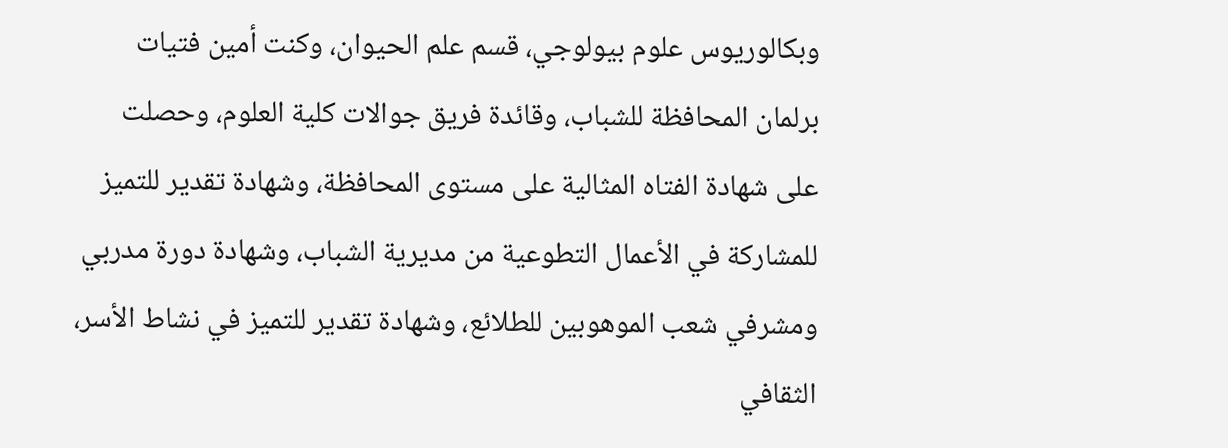وبكالوريوس علوم بيولوجي، قسم علم الحيوان، وكنت أمين فتيات برلمان المحافظة للشباب، وقائدة فريق جوالات كلية العلوم، وحصلت على شهادة الفتاه المثالية على مستوى المحافظة، وشهادة تقدير للتميز للمشاركة في الأعمال التطوعية من مديرية الشباب، وشهادة دورة مدربي ومشرفي شعب الموهوبين للطلائع، وشهادة تقدير للتميز في نشاط الأسر، الثقافي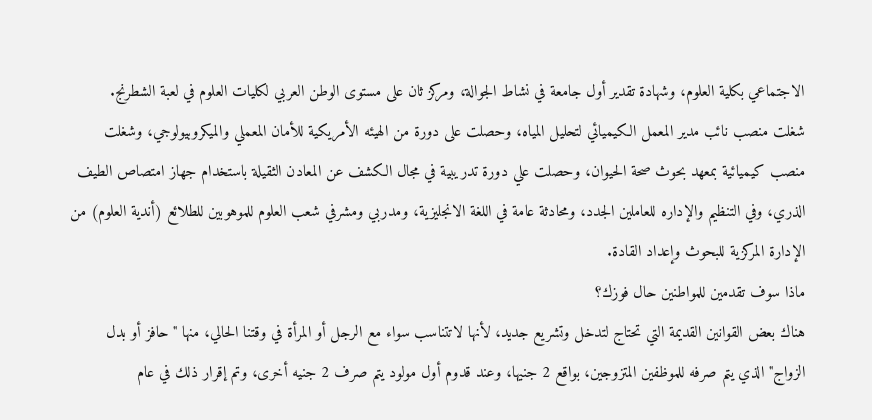الاجتماعي بكلية العلوم، وشهادة تقدير أول جامعة في نشاط الجوالة، ومركز ثان على مستوى الوطن العربي لكليات العلوم في لعبة الشطرنج.
شغلت منصب نائب مدير المعمل الكيميائي لتحليل المياه، وحصلت على دورة من الهيئه الأمريكية للأمان المعملي والميكروبيولوجي، وشغلت منصب كيميائية بمعهد بحوث صحة الحيوان، وحصلت علي دورة تدريبية في مجال الكشف عن المعادن الثقيلة باستخدام جهاز امتصاص الطيف الذري، وفي التنظيم والإداره للعاملين الجدد، ومحادثة عامة في اللغة الانجليزية، ومدربي ومشرفي شعب العلوم للموهوبين للطلائع (أندية العلوم) من الإدارة المركزية للبحوث وإعداد القادة.
ماذا سوف تقدمين للمواطنين حال فوزك؟
هناك بعض القوانين القديمة التي تحتاج لتدخل وتشريع جديد، لأنها لاتتناسب سواء مع الرجل أو المرأة في وقتنا الحالي، منها "حافز أو بدل الزواج" الذي يتم صرفه للموظفين المتزوجين، بواقع 2 جنيها، وعند قدوم أول مولود يتم صرف 2 جنيه أخرى، وتم إقرار ذلك في عام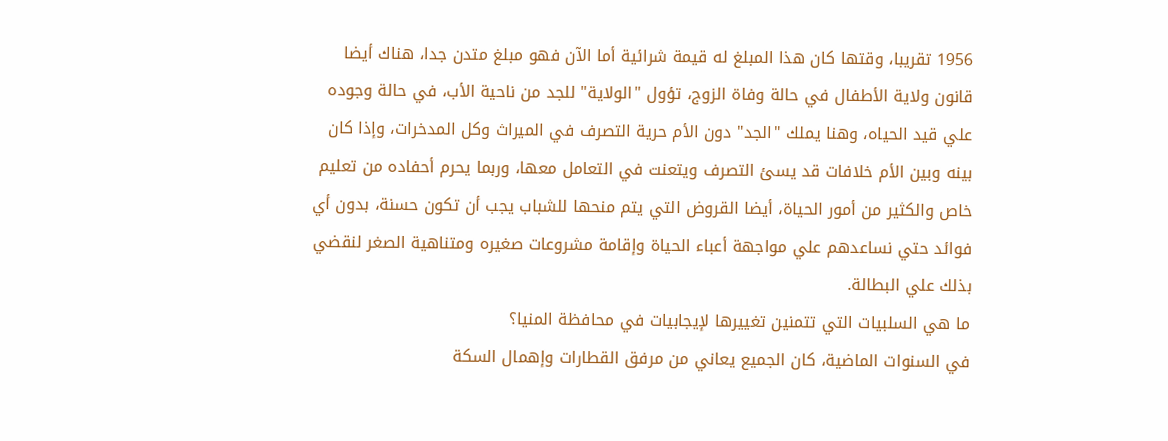1956 تقريبا، وقتها كان هذا المبلغ له قيمة شرائية أما الآن فهو مبلغ متدن جدا، هناك أيضا قانون ولاية الأطفال في حالة وفاة الزوج، تؤول "الولاية" للجد من ناحية الأب، في حالة وجوده علي قيد الحياه، وهنا يملك "الجد" دون الأم حرية التصرف في الميراث وكل المدخرات، وإذا كان بينه وبين الأم خلافات قد يسئ التصرف ويتعنت في التعامل معها، وربما يحرم أحفاده من تعليم خاص والكثير من أمور الحياة، أيضا القروض التي يتم منحها للشباب يجب أن تكون حسنة، بدون أي فوائد حتي نساعدهم علي مواجهة أعباء الحياة وإقامة مشروعات صغيره ومتناهية الصغر لنقضي بذلك علي البطالة.
ما هي السلبيات التي تتمنين تغييرها لإيجابيات في محافظة المنيا؟
في السنوات الماضية، كان الجميع يعاني من مرفق القطارات وإهمال السكة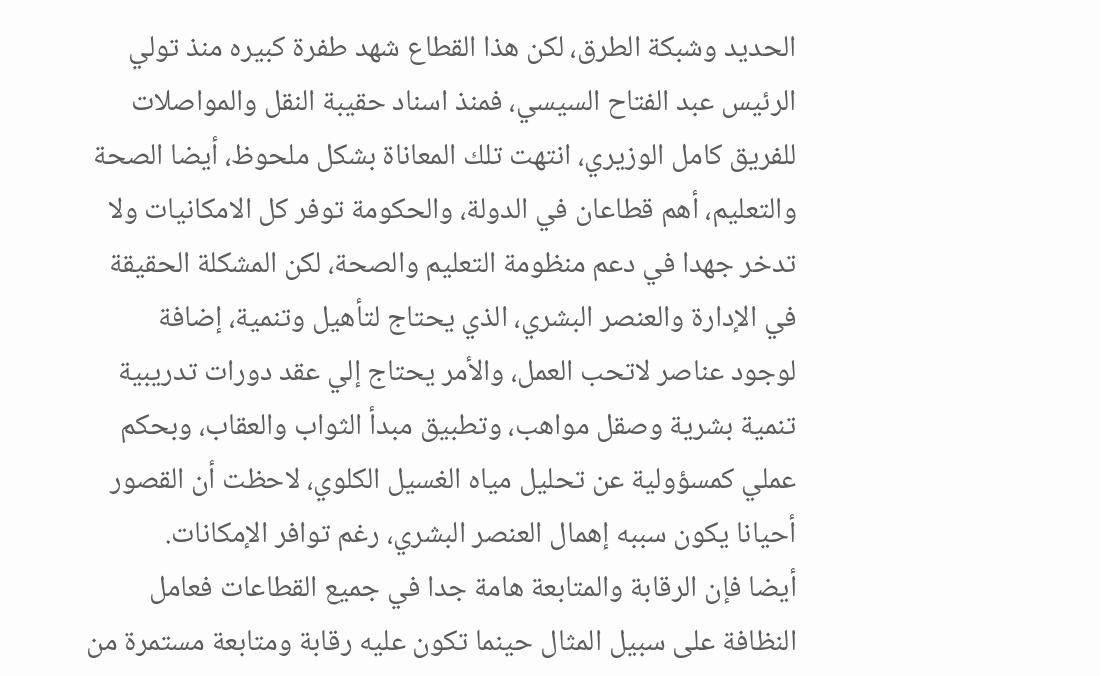الحديد وشبكة الطرق، لكن هذا القطاع شهد طفرة كبيره منذ تولي الرئيس عبد الفتاح السيسي، فمنذ اسناد حقيبة النقل والمواصلات للفريق كامل الوزيري، انتهت تلك المعاناة بشكل ملحوظ، أيضا الصحة والتعليم، أهم قطاعان في الدولة، والحكومة توفر كل الامكانيات ولا تدخر جهدا في دعم منظومة التعليم والصحة، لكن المشكلة الحقيقة في الإدارة والعنصر البشري، الذي يحتاج لتأهيل وتنمية، إضافة لوجود عناصر لاتحب العمل، والأمر يحتاج إلي عقد دورات تدريبية تنمية بشرية وصقل مواهب، وتطبيق مبدأ الثواب والعقاب، وبحكم عملي كمسؤولية عن تحليل مياه الغسيل الكلوي، لاحظت أن القصور أحيانا يكون سببه إهمال العنصر البشري، رغم توافر الإمكانات.
أيضا فإن الرقابة والمتابعة هامة جدا في جميع القطاعات فعامل النظافة على سبيل المثال حينما تكون عليه رقابة ومتابعة مستمرة من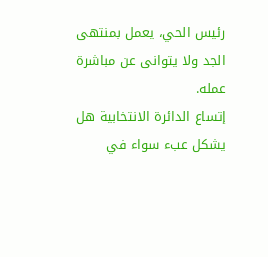رئيس الحي، يعمل بمنتهى الجد ولا يتوانى عن مباشرة عمله.
إتساع الدائرة الانتخابية هل يشكل عبء سواء في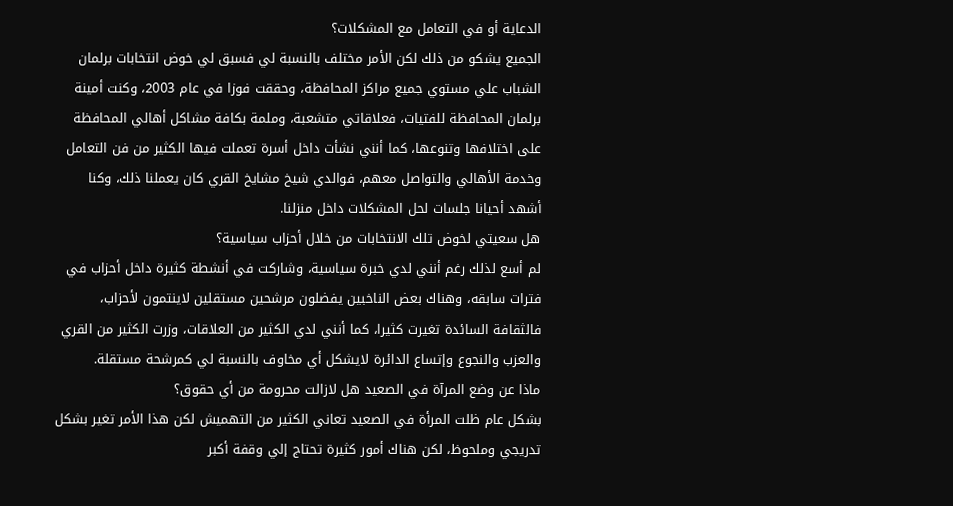الدعاية أو في التعامل مع المشكلات؟
الجميع يشكو من ذلك لكن الأمر مختلف بالنسبة لي فسبق لي خوض انتخابات برلمان الشباب علي مستوي جميع مراكز المحافظة، وحققت فوزا في عام 2003، وكنت أمينة برلمان المحافظة للفتيات، فعلاقاتي متشعبة، وملمة بكافة مشاكل أهالي المحافظة على اختلافها وتنوعها، كما أنني نشأت داخل أسرة تعملت فيها الكثير من فن التعامل وخدمة الأهالي والتواصل معهم، فوالدي شيخ مشايخ القري كان يعملنا ذلك، وكنا أشهد أحيانا جلسات لحل المشكلات داخل منزلنا.
هل سعيتي لخوض تلك الانتخابات من خلال أحزاب سياسية؟
لم أسع لذلك رغم أنني لدي خبرة سياسية، وشاركت في أنشطة كثيرة داخل أحزاب في فترات سابقه، وهناك بعض الناخبين يفضلون مرشحين مستقلين لاينتمون لأحزاب، فالثقافة السائدة تغيرت كثيرا، كما أنني لدي الكثير من العلاقات، وزرت الكثير من القري والعزب والنجوع وإتساع الدائرة لايشكل أي مخاوف بالنسبة لي كمرشحة مستقلة.
ماذا عن وضع المرآة في الصعيد هل لازالت محرومة من أي حقوق؟
بشكل عام ظلت المرأة في الصعيد تعاني الكثير من التهميش لكن هذا الأمر تغير بشكل تدريجي وملحوظ، لكن هناك أمور كثيرة تحتاج إلي وقفة أكبر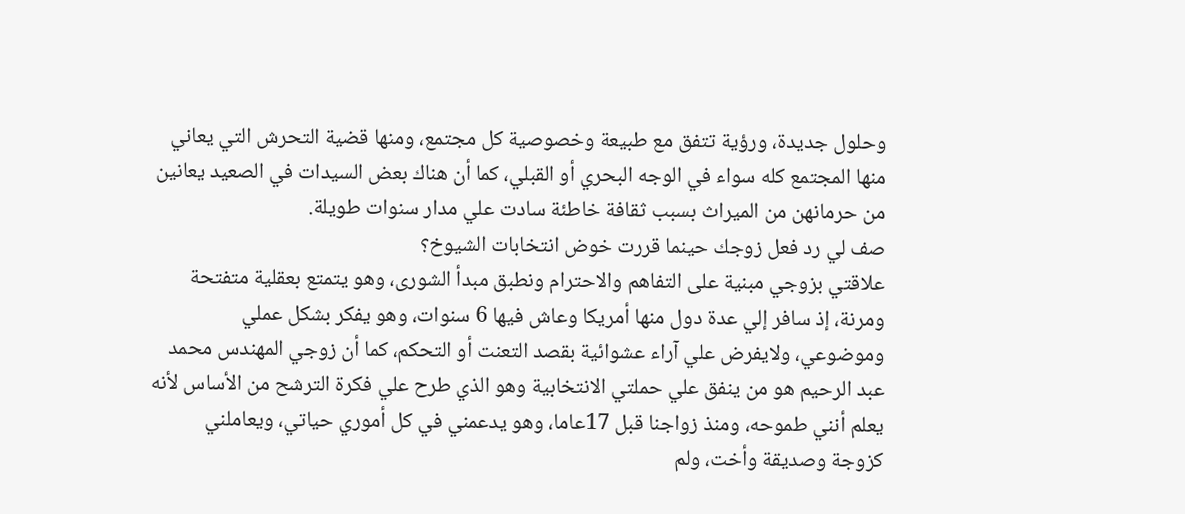وحلول جديدة، ورؤية تتفق مع طبيعة وخصوصية كل مجتمع، ومنها قضية التحرش التي يعاني منها المجتمع كله سواء في الوجه البحري أو القبلي، كما أن هناك بعض السيدات في الصعيد يعانين من حرمانهن من الميراث بسبب ثقافة خاطئة سادت علي مدار سنوات طويلة.
صف لي رد فعل زوجك حينما قررت خوض انتخابات الشيوخ؟
علاقتي بزوجي مبنية على التفاهم والاحترام ونطبق مبدأ الشورى، وهو يتمتع بعقلية متفتحة ومرنة، إذ سافر إلي عدة دول منها أمريكا وعاش فيها 6 سنوات، وهو يفكر بشكل عملي وموضوعي، ولايفرض علي آراء عشوائية بقصد التعنت أو التحكم، كما أن زوجي المهندس محمد عبد الرحيم هو من ينفق علي حملتي الانتخابية وهو الذي طرح علي فكرة الترشح من الأساس لأنه يعلم أنني طموحه، ومنذ زواجنا قبل 17عاما، وهو يدعمني في كل أموري حياتي، ويعاملني كزوجة وصديقة وأخت، ولم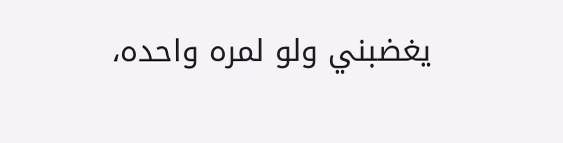يغضبني ولو لمره واحده،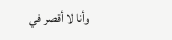وأنا لا أقصر في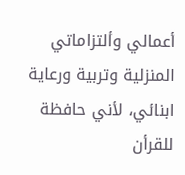أعمالي وألتزاماتي المنزلية وتربية ورعاية ابنائي، لأني حافظة للقرأن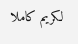لكريم كاملا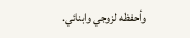وأحفظه لزوجي وابنائي.